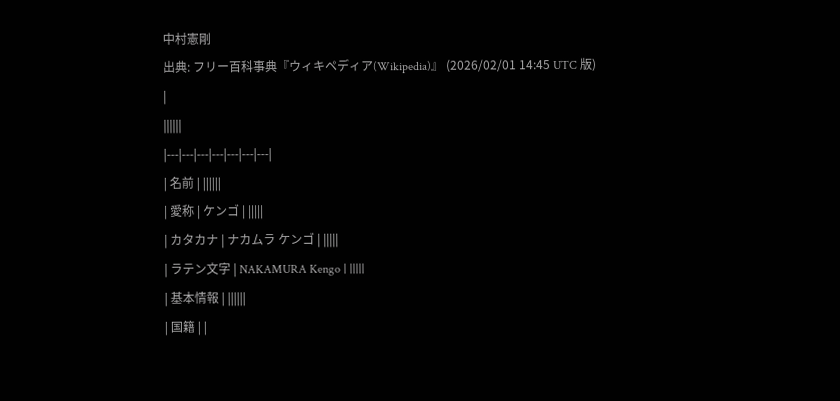中村憲剛
出典: フリー百科事典『ウィキペディア(Wikipedia)』 (2026/02/01 14:45 UTC 版)
|
||||||
|---|---|---|---|---|---|---|
| 名前 | ||||||
| 愛称 | ケンゴ | |||||
| カタカナ | ナカムラ ケンゴ | |||||
| ラテン文字 | NAKAMURA Kengo | |||||
| 基本情報 | ||||||
| 国籍 | |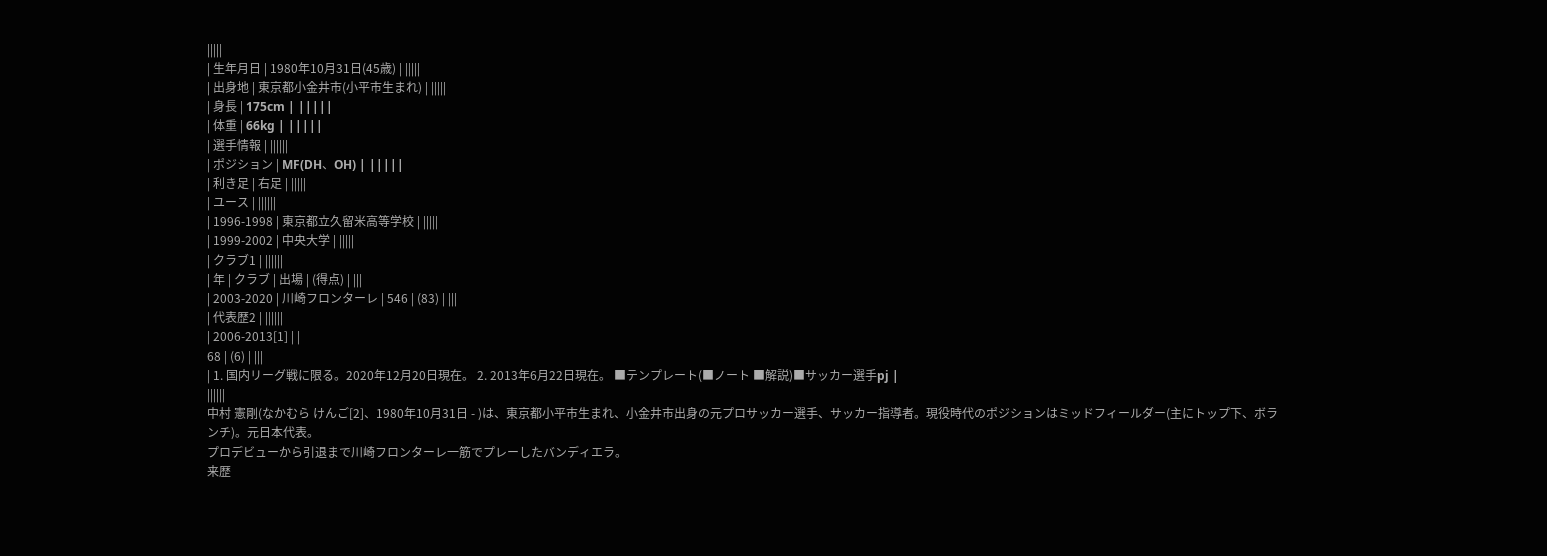|||||
| 生年月日 | 1980年10月31日(45歳) | |||||
| 出身地 | 東京都小金井市(小平市生まれ) | |||||
| 身長 | 175cm | |||||
| 体重 | 66kg | |||||
| 選手情報 | ||||||
| ポジション | MF(DH、OH) | |||||
| 利き足 | 右足 | |||||
| ユース | ||||||
| 1996-1998 | 東京都立久留米高等学校 | |||||
| 1999-2002 | 中央大学 | |||||
| クラブ1 | ||||||
| 年 | クラブ | 出場 | (得点) | |||
| 2003-2020 | 川崎フロンターレ | 546 | (83) | |||
| 代表歴2 | ||||||
| 2006-2013[1] | |
68 | (6) | |||
| 1. 国内リーグ戦に限る。2020年12月20日現在。 2. 2013年6月22日現在。 ■テンプレート(■ノート ■解説)■サッカー選手pj |
||||||
中村 憲剛(なかむら けんご[2]、1980年10月31日 - )は、東京都小平市生まれ、小金井市出身の元プロサッカー選手、サッカー指導者。現役時代のポジションはミッドフィールダー(主にトップ下、ボランチ)。元日本代表。
プロデビューから引退まで川崎フロンターレ一筋でプレーしたバンディエラ。
来歴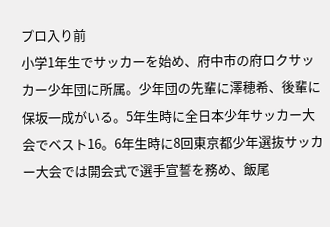プロ入り前
小学1年生でサッカーを始め、府中市の府ロクサッカー少年団に所属。少年団の先輩に澤穂希、後輩に保坂一成がいる。5年生時に全日本少年サッカー大会でベスト16。6年生時に8回東京都少年選抜サッカー大会では開会式で選手宣誓を務め、飯尾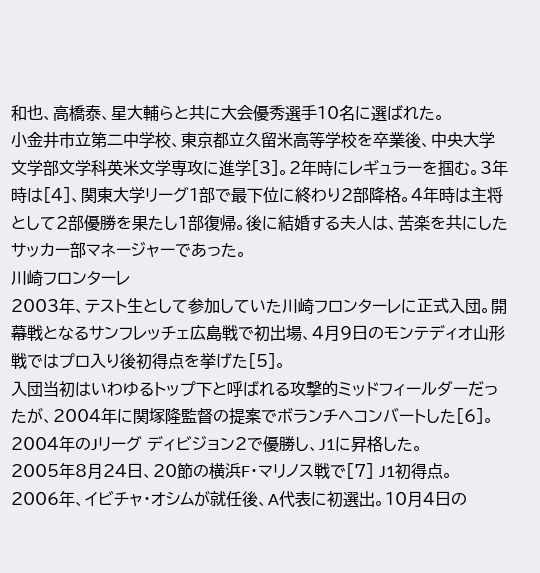和也、高橋泰、星大輔らと共に大会優秀選手10名に選ばれた。
小金井市立第二中学校、東京都立久留米高等学校を卒業後、中央大学文学部文学科英米文学専攻に進学[3]。2年時にレギュラーを掴む。3年時は[4]、関東大学リーグ1部で最下位に終わり2部降格。4年時は主将として2部優勝を果たし1部復帰。後に結婚する夫人は、苦楽を共にしたサッカー部マネージャーであった。
川崎フロンターレ
2003年、テスト生として参加していた川崎フロンターレに正式入団。開幕戦となるサンフレッチェ広島戦で初出場、4月9日のモンテディオ山形戦ではプロ入り後初得点を挙げた[5]。
入団当初はいわゆるトップ下と呼ばれる攻撃的ミッドフィールダーだったが、2004年に関塚隆監督の提案でボランチへコンバートした[6]。2004年のJリーグ ディビジョン2で優勝し、J1に昇格した。
2005年8月24日、20節の横浜F・マリノス戦で[7] J1初得点。
2006年、イビチャ・オシムが就任後、A代表に初選出。10月4日の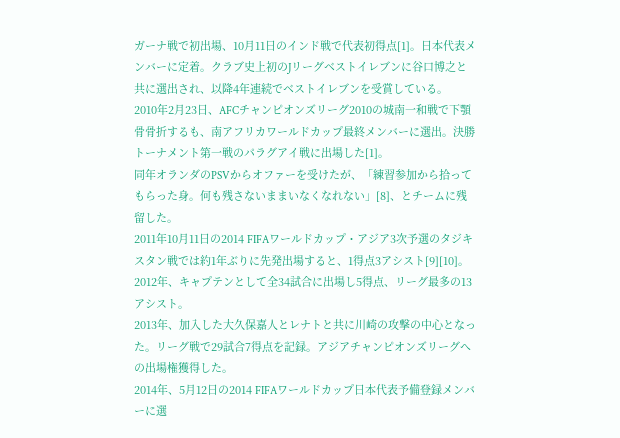ガーナ戦で初出場、10月11日のインド戦で代表初得点[1]。日本代表メンバーに定着。クラブ史上初のJリーグベストイレブンに谷口博之と共に選出され、以降4年連続でベストイレブンを受賞している。
2010年2月23日、AFCチャンピオンズリーグ2010の城南一和戦で下顎骨骨折するも、南アフリカワールドカップ最終メンバーに選出。決勝トーナメント第一戦のパラグアイ戦に出場した[1]。
同年オランダのPSVからオファーを受けたが、「練習参加から拾ってもらった身。何も残さないままいなくなれない」[8]、とチームに残留した。
2011年10月11日の2014 FIFAワールドカップ・アジア3次予選のタジキスタン戦では約1年ぶりに先発出場すると、1得点3アシスト[9][10]。
2012年、キャプテンとして全34試合に出場し5得点、リーグ最多の13アシスト。
2013年、加入した大久保嘉人とレナトと共に川崎の攻撃の中心となった。リーグ戦で29試合7得点を記録。アジアチャンピオンズリーグへの出場権獲得した。
2014年、5月12日の2014 FIFAワールドカップ日本代表予備登録メンバーに選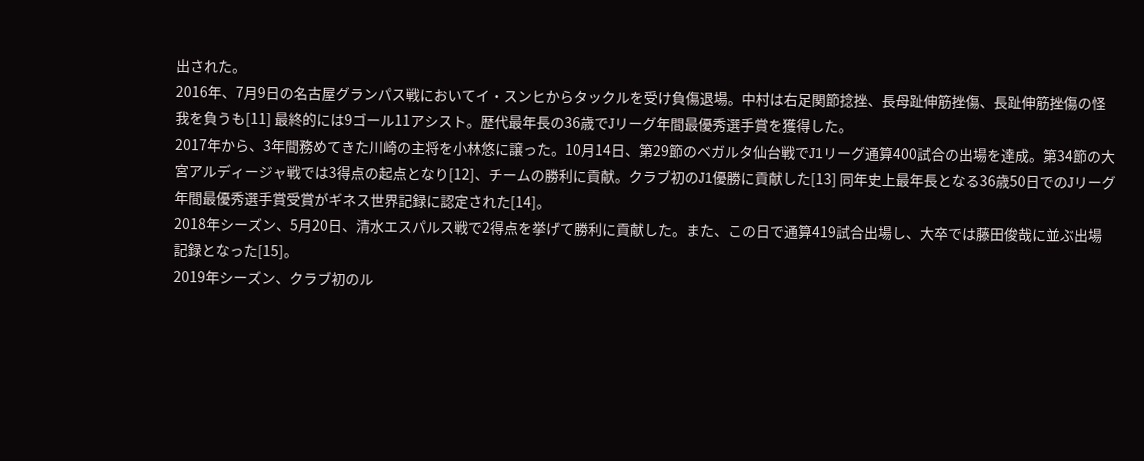出された。
2016年、7月9日の名古屋グランパス戦においてイ・スンヒからタックルを受け負傷退場。中村は右足関節捻挫、長母趾伸筋挫傷、長趾伸筋挫傷の怪我を負うも[11] 最終的には9ゴール11アシスト。歴代最年長の36歳でJリーグ年間最優秀選手賞を獲得した。
2017年から、3年間務めてきた川崎の主将を小林悠に譲った。10月14日、第29節のベガルタ仙台戦でJ1リーグ通算400試合の出場を達成。第34節の大宮アルディージャ戦では3得点の起点となり[12]、チームの勝利に貢献。クラブ初のJ1優勝に貢献した[13] 同年史上最年長となる36歳50日でのJリーグ年間最優秀選手賞受賞がギネス世界記録に認定された[14]。
2018年シーズン、5月20日、清水エスパルス戦で2得点を挙げて勝利に貢献した。また、この日で通算419試合出場し、大卒では藤田俊哉に並ぶ出場記録となった[15]。
2019年シーズン、クラブ初のル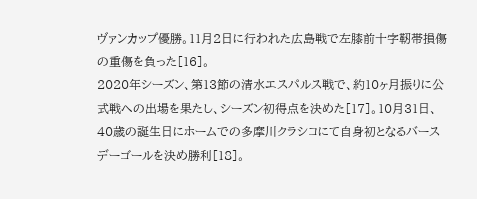ヴァンカップ優勝。11月2日に行われた広島戦で左膝前十字靭帯損傷の重傷を負った[16]。
2020年シーズン、第13節の清水エスパルス戦で、約10ヶ月振りに公式戦への出場を果たし、シーズン初得点を決めた[17]。10月31日、40歳の誕生日にホームでの多摩川クラシコにて自身初となるバースデーゴールを決め勝利[18]。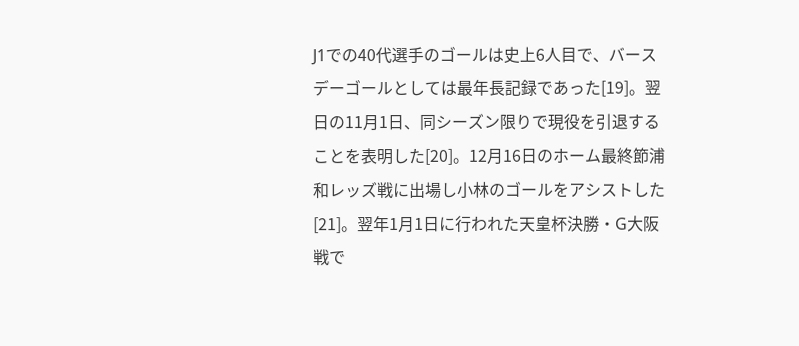J1での40代選手のゴールは史上6人目で、バースデーゴールとしては最年長記録であった[19]。翌日の11月1日、同シーズン限りで現役を引退することを表明した[20]。12月16日のホーム最終節浦和レッズ戦に出場し小林のゴールをアシストした[21]。翌年1月1日に行われた天皇杯決勝・G大阪戦で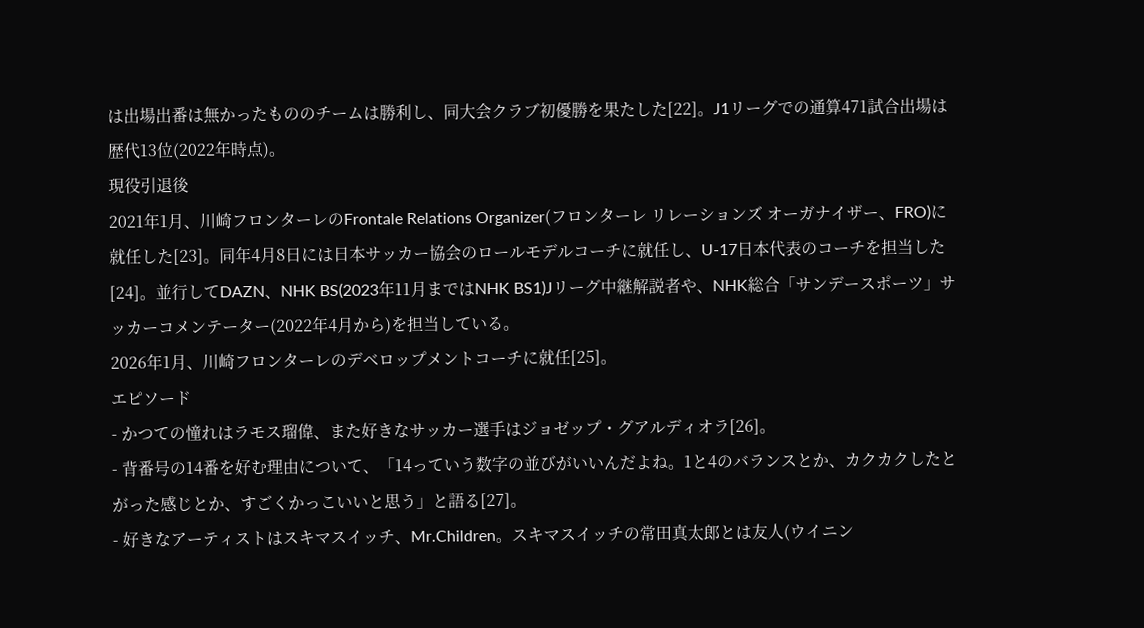は出場出番は無かったもののチームは勝利し、同大会クラブ初優勝を果たした[22]。J1リーグでの通算471試合出場は歴代13位(2022年時点)。
現役引退後
2021年1月、川崎フロンターレのFrontale Relations Organizer(フロンターレ リレーションズ オーガナイザー、FRO)に就任した[23]。同年4月8日には日本サッカー協会のロールモデルコーチに就任し、U-17日本代表のコーチを担当した[24]。並行してDAZN、NHK BS(2023年11月まではNHK BS1)Jリーグ中継解説者や、NHK総合「サンデースポーツ」サッカーコメンテーター(2022年4月から)を担当している。
2026年1月、川崎フロンターレのデベロップメントコーチに就任[25]。
エピソード
- かつての憧れはラモス瑠偉、また好きなサッカー選手はジョゼップ・グアルディオラ[26]。
- 背番号の14番を好む理由について、「14っていう数字の並びがいいんだよね。1と4のバランスとか、カクカクしたとがった感じとか、すごくかっこいいと思う」と語る[27]。
- 好きなアーティストはスキマスイッチ、Mr.Children。スキマスイッチの常田真太郎とは友人(ウイニン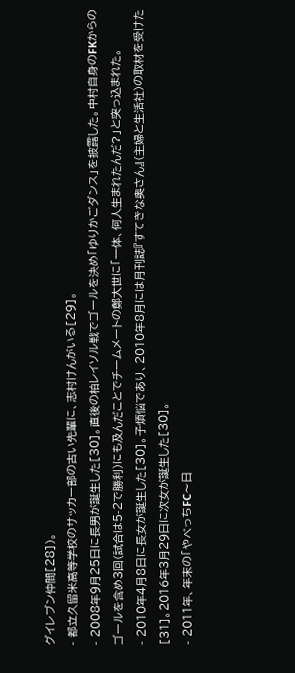グイレブン仲間[28])。
- 都立久留米高等学校のサッカー部の古い先輩に、志村けんがいる[29]。
- 2008年9月25日に長男が誕生した[30]。直後の柏レイソル戦でゴールを決め「ゆりかごダンス」を披露した。中村自身のFKからのゴールを含め3回(試合は5-2で勝利)にも及んだことでチームメートの鄭大世に「一体、何人生まれたんだ?」と突っ込まれた。
- 2010年4月8日に長女が誕生した[30]。子煩悩であり、2010年8月には月刊誌『すてきな奥さん』(主婦と生活社)の取材を受けた[31]。2016年3月29日に次女が誕生した[30]。
- 2011年、年末の「やべっちFC〜日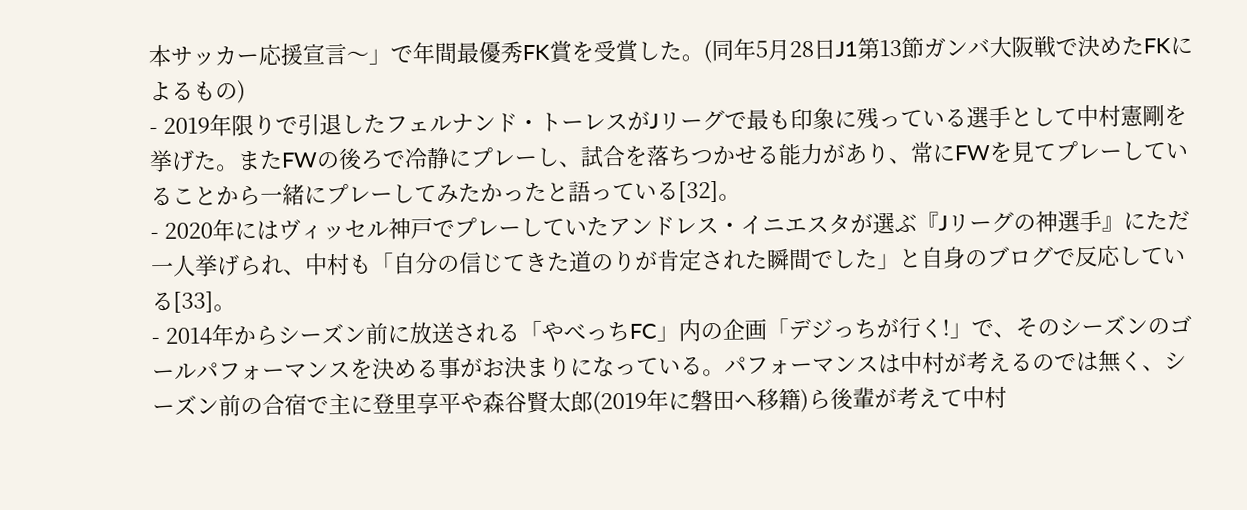本サッカー応援宣言〜」で年間最優秀FK賞を受賞した。(同年5月28日J1第13節ガンバ大阪戦で決めたFKによるもの)
- 2019年限りで引退したフェルナンド・トーレスがJリーグで最も印象に残っている選手として中村憲剛を挙げた。またFWの後ろで冷静にプレーし、試合を落ちつかせる能力があり、常にFWを見てプレーしていることから一緒にプレーしてみたかったと語っている[32]。
- 2020年にはヴィッセル神戸でプレーしていたアンドレス・イニエスタが選ぶ『Jリーグの神選手』にただ一人挙げられ、中村も「自分の信じてきた道のりが肯定された瞬間でした」と自身のブログで反応している[33]。
- 2014年からシーズン前に放送される「やべっちFC」内の企画「デジっちが行く!」で、そのシーズンのゴールパフォーマンスを決める事がお決まりになっている。パフォーマンスは中村が考えるのでは無く、シーズン前の合宿で主に登里享平や森谷賢太郎(2019年に磐田へ移籍)ら後輩が考えて中村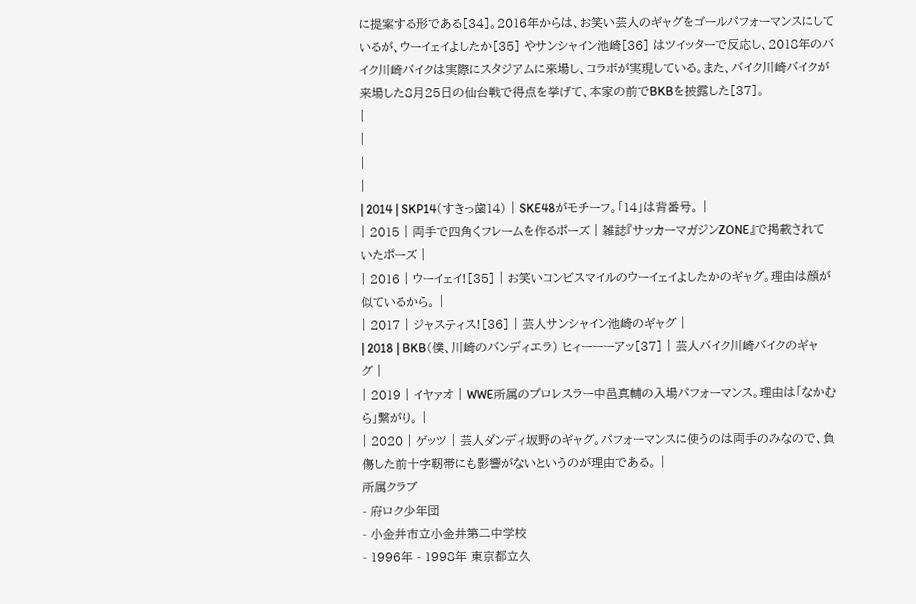に提案する形である[34]。2016年からは、お笑い芸人のギャグをゴールパフォーマンスにしているが、ウーイェイよしたか[35] やサンシャイン池崎[36] はツイッターで反応し、2018年のバイク川崎バイクは実際にスタジアムに来場し、コラボが実現している。また、バイク川崎バイクが来場した8月25日の仙台戦で得点を挙げて、本家の前でBKBを披露した[37]。
|
|
|
|
| 2014 | SKP14(すきっ歯14) | SKE48がモチーフ。「14」は背番号。 |
| 2015 | 両手で四角くフレームを作るポーズ | 雑誌『サッカーマガジンZONE』で掲載されていたポーズ |
| 2016 | ウーイェイ![35] | お笑いコンビスマイルのウーイェイよしたかのギャグ。理由は顔が似ているから。 |
| 2017 | ジャスティス![36] | 芸人サンシャイン池崎のギャグ |
| 2018 | BKB(僕、川崎のバンディエラ) ヒィーーーアッ[37] | 芸人バイク川崎バイクのギャグ |
| 2019 | イヤァオ | WWE所属のプロレスラー中邑真輔の入場パフォーマンス。理由は「なかむら」繋がり。 |
| 2020 | ゲッツ | 芸人ダンディ坂野のギャグ。パフォーマンスに使うのは両手のみなので、負傷した前十字靭帯にも影響がないというのが理由である。 |
所属クラブ
- 府ロク少年団
- 小金井市立小金井第二中学校
- 1996年 - 1998年 東京都立久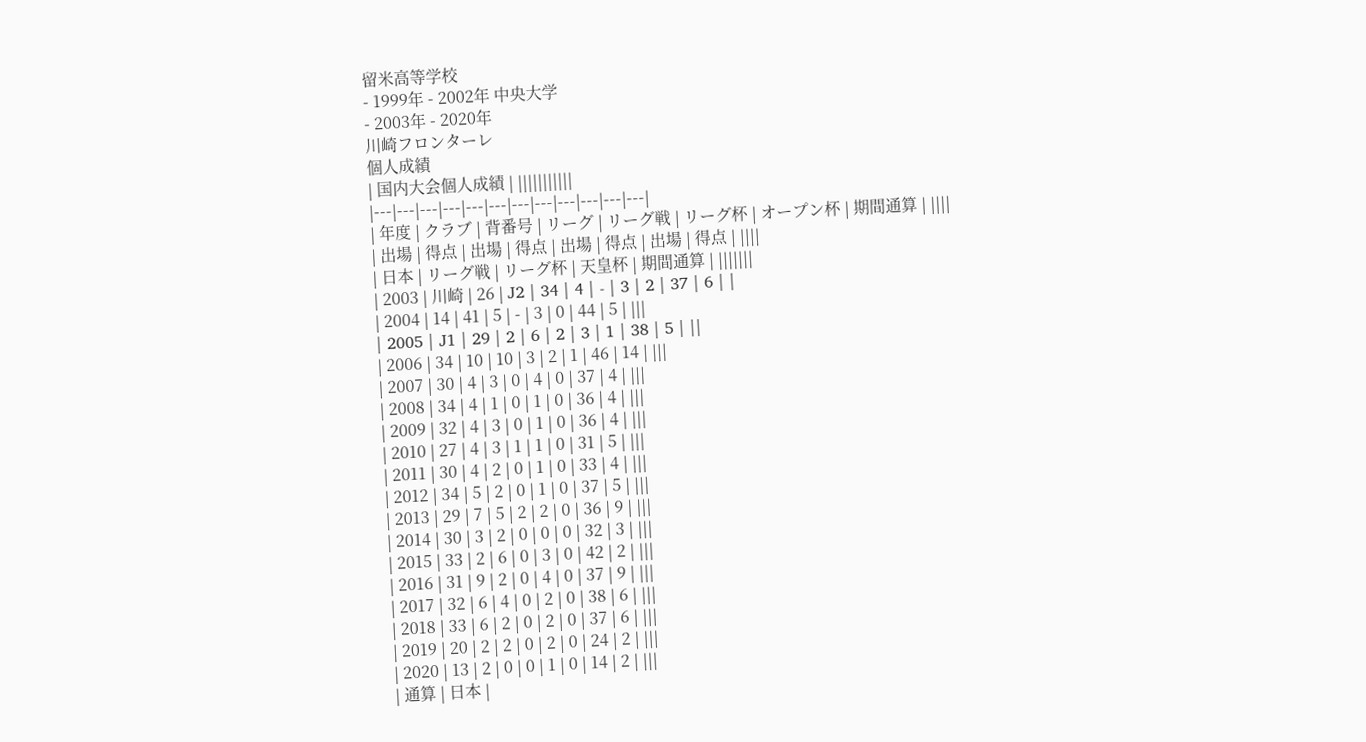留米高等学校
- 1999年 - 2002年 中央大学
- 2003年 - 2020年
川崎フロンターレ
個人成績
| 国内大会個人成績 | |||||||||||
|---|---|---|---|---|---|---|---|---|---|---|---|
| 年度 | クラブ | 背番号 | リーグ | リーグ戦 | リーグ杯 | オープン杯 | 期間通算 | ||||
| 出場 | 得点 | 出場 | 得点 | 出場 | 得点 | 出場 | 得点 | ||||
| 日本 | リーグ戦 | リーグ杯 | 天皇杯 | 期間通算 | |||||||
| 2003 | 川崎 | 26 | J2 | 34 | 4 | - | 3 | 2 | 37 | 6 | |
| 2004 | 14 | 41 | 5 | - | 3 | 0 | 44 | 5 | |||
| 2005 | J1 | 29 | 2 | 6 | 2 | 3 | 1 | 38 | 5 | ||
| 2006 | 34 | 10 | 10 | 3 | 2 | 1 | 46 | 14 | |||
| 2007 | 30 | 4 | 3 | 0 | 4 | 0 | 37 | 4 | |||
| 2008 | 34 | 4 | 1 | 0 | 1 | 0 | 36 | 4 | |||
| 2009 | 32 | 4 | 3 | 0 | 1 | 0 | 36 | 4 | |||
| 2010 | 27 | 4 | 3 | 1 | 1 | 0 | 31 | 5 | |||
| 2011 | 30 | 4 | 2 | 0 | 1 | 0 | 33 | 4 | |||
| 2012 | 34 | 5 | 2 | 0 | 1 | 0 | 37 | 5 | |||
| 2013 | 29 | 7 | 5 | 2 | 2 | 0 | 36 | 9 | |||
| 2014 | 30 | 3 | 2 | 0 | 0 | 0 | 32 | 3 | |||
| 2015 | 33 | 2 | 6 | 0 | 3 | 0 | 42 | 2 | |||
| 2016 | 31 | 9 | 2 | 0 | 4 | 0 | 37 | 9 | |||
| 2017 | 32 | 6 | 4 | 0 | 2 | 0 | 38 | 6 | |||
| 2018 | 33 | 6 | 2 | 0 | 2 | 0 | 37 | 6 | |||
| 2019 | 20 | 2 | 2 | 0 | 2 | 0 | 24 | 2 | |||
| 2020 | 13 | 2 | 0 | 0 | 1 | 0 | 14 | 2 | |||
| 通算 | 日本 |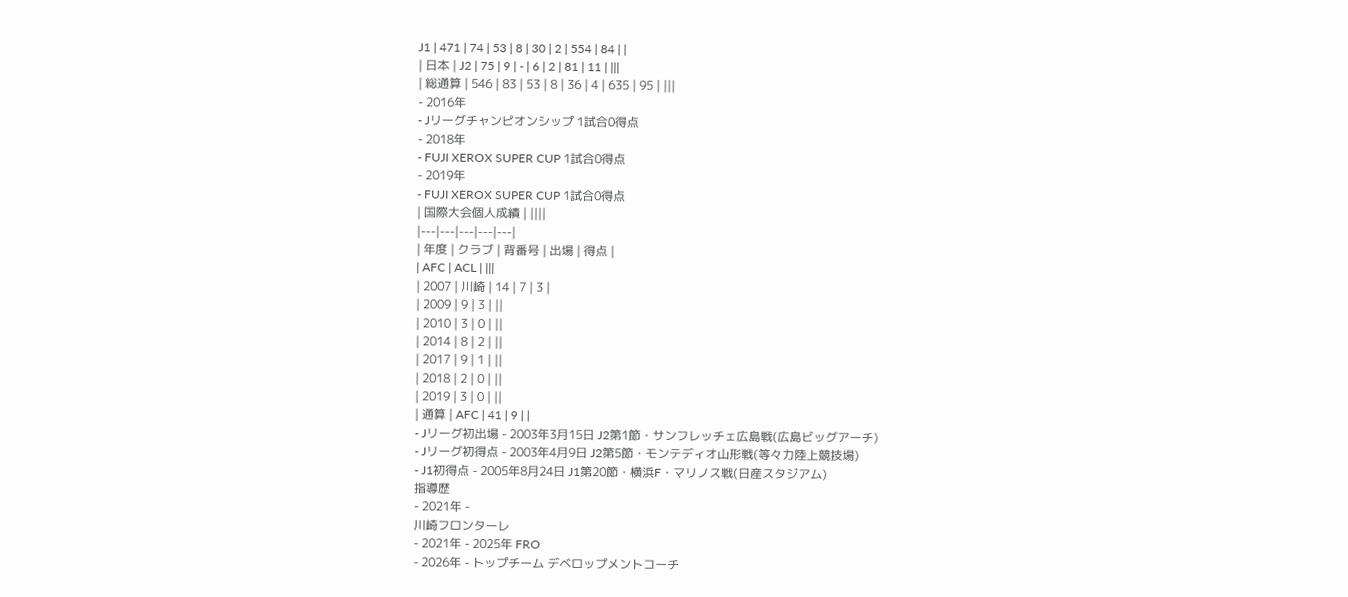J1 | 471 | 74 | 53 | 8 | 30 | 2 | 554 | 84 | |
| 日本 | J2 | 75 | 9 | - | 6 | 2 | 81 | 11 | |||
| 総通算 | 546 | 83 | 53 | 8 | 36 | 4 | 635 | 95 | |||
- 2016年
- Jリーグチャンピオンシップ 1試合0得点
- 2018年
- FUJI XEROX SUPER CUP 1試合0得点
- 2019年
- FUJI XEROX SUPER CUP 1試合0得点
| 国際大会個人成績 | ||||
|---|---|---|---|---|
| 年度 | クラブ | 背番号 | 出場 | 得点 |
| AFC | ACL | |||
| 2007 | 川崎 | 14 | 7 | 3 |
| 2009 | 9 | 3 | ||
| 2010 | 3 | 0 | ||
| 2014 | 8 | 2 | ||
| 2017 | 9 | 1 | ||
| 2018 | 2 | 0 | ||
| 2019 | 3 | 0 | ||
| 通算 | AFC | 41 | 9 | |
- Jリーグ初出場 - 2003年3月15日 J2第1節・サンフレッチェ広島戦(広島ビッグアーチ)
- Jリーグ初得点 - 2003年4月9日 J2第5節・モンテディオ山形戦(等々力陸上競技場)
- J1初得点 - 2005年8月24日 J1第20節・横浜F・マリノス戦(日産スタジアム)
指導歴
- 2021年 -
川崎フロンターレ
- 2021年 - 2025年 FRO
- 2026年 - トップチーム デベロップメントコーチ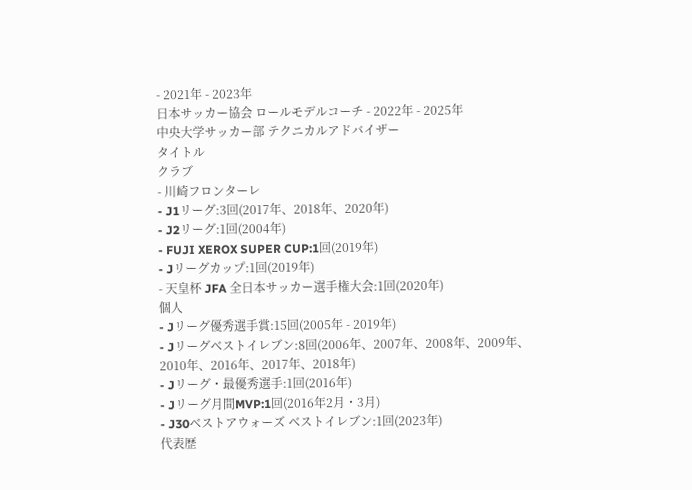- 2021年 - 2023年
日本サッカー協会 ロールモデルコーチ - 2022年 - 2025年
中央大学サッカー部 テクニカルアドバイザー
タイトル
クラブ
- 川崎フロンターレ
- J1リーグ:3回(2017年、2018年、2020年)
- J2リーグ:1回(2004年)
- FUJI XEROX SUPER CUP:1回(2019年)
- Jリーグカップ:1回(2019年)
- 天皇杯 JFA 全日本サッカー選手権大会:1回(2020年)
個人
- Jリーグ優秀選手賞:15回(2005年 - 2019年)
- Jリーグベストイレブン:8回(2006年、2007年、2008年、2009年、2010年、2016年、2017年、2018年)
- Jリーグ・最優秀選手:1回(2016年)
- Jリーグ月間MVP:1回(2016年2月・3月)
- J30ベストアウォーズ ベストイレブン:1回(2023年)
代表歴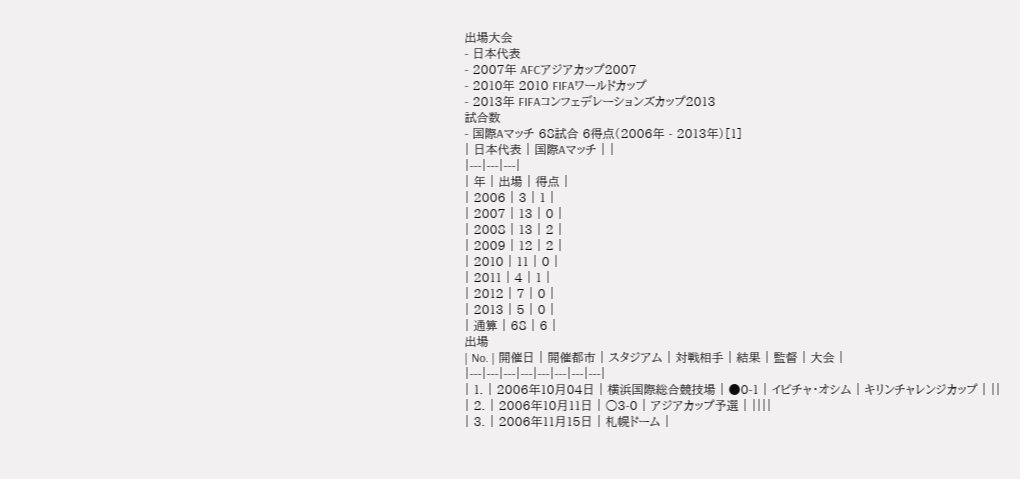出場大会
- 日本代表
- 2007年 AFCアジアカップ2007
- 2010年 2010 FIFAワールドカップ
- 2013年 FIFAコンフェデレーションズカップ2013
試合数
- 国際Aマッチ 68試合 6得点(2006年 - 2013年)[1]
| 日本代表 | 国際Aマッチ | |
|---|---|---|
| 年 | 出場 | 得点 |
| 2006 | 3 | 1 |
| 2007 | 13 | 0 |
| 2008 | 13 | 2 |
| 2009 | 12 | 2 |
| 2010 | 11 | 0 |
| 2011 | 4 | 1 |
| 2012 | 7 | 0 |
| 2013 | 5 | 0 |
| 通算 | 68 | 6 |
出場
| No. | 開催日 | 開催都市 | スタジアム | 対戦相手 | 結果 | 監督 | 大会 |
|---|---|---|---|---|---|---|---|
| 1. | 2006年10月04日 | 横浜国際総合競技場 | ●0-1 | イビチャ・オシム | キリンチャレンジカップ | ||
| 2. | 2006年10月11日 | ○3-0 | アジアカップ予選 | ||||
| 3. | 2006年11月15日 | 札幌ドーム |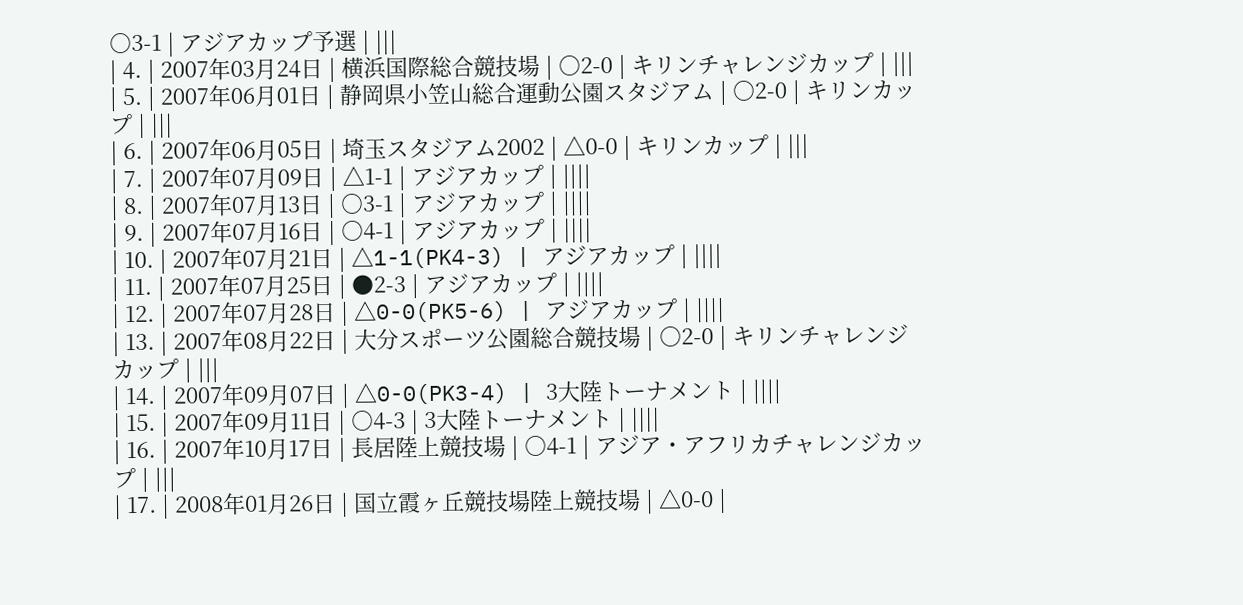○3-1 | アジアカップ予選 | |||
| 4. | 2007年03月24日 | 横浜国際総合競技場 | ○2-0 | キリンチャレンジカップ | |||
| 5. | 2007年06月01日 | 静岡県小笠山総合運動公園スタジアム | ○2-0 | キリンカップ | |||
| 6. | 2007年06月05日 | 埼玉スタジアム2002 | △0-0 | キリンカップ | |||
| 7. | 2007年07月09日 | △1-1 | アジアカップ | ||||
| 8. | 2007年07月13日 | ○3-1 | アジアカップ | ||||
| 9. | 2007年07月16日 | ○4-1 | アジアカップ | ||||
| 10. | 2007年07月21日 | △1-1(PK4-3) | アジアカップ | ||||
| 11. | 2007年07月25日 | ●2-3 | アジアカップ | ||||
| 12. | 2007年07月28日 | △0-0(PK5-6) | アジアカップ | ||||
| 13. | 2007年08月22日 | 大分スポーツ公園総合競技場 | ○2-0 | キリンチャレンジカップ | |||
| 14. | 2007年09月07日 | △0-0(PK3-4) | 3大陸トーナメント | ||||
| 15. | 2007年09月11日 | ○4-3 | 3大陸トーナメント | ||||
| 16. | 2007年10月17日 | 長居陸上競技場 | ○4-1 | アジア・アフリカチャレンジカップ | |||
| 17. | 2008年01月26日 | 国立霞ヶ丘競技場陸上競技場 | △0-0 |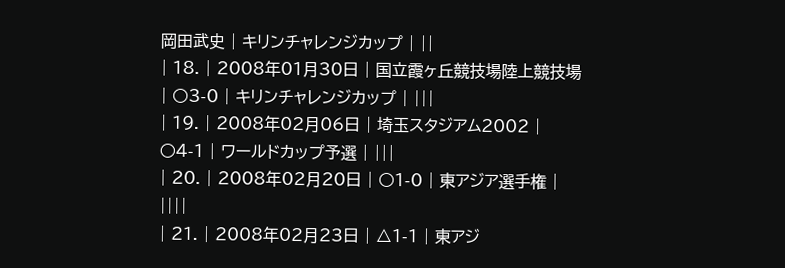岡田武史 | キリンチャレンジカップ | ||
| 18. | 2008年01月30日 | 国立霞ヶ丘競技場陸上競技場 | ○3-0 | キリンチャレンジカップ | |||
| 19. | 2008年02月06日 | 埼玉スタジアム2002 | ○4-1 | ワールドカップ予選 | |||
| 20. | 2008年02月20日 | ○1-0 | 東アジア選手権 | ||||
| 21. | 2008年02月23日 | △1-1 | 東アジ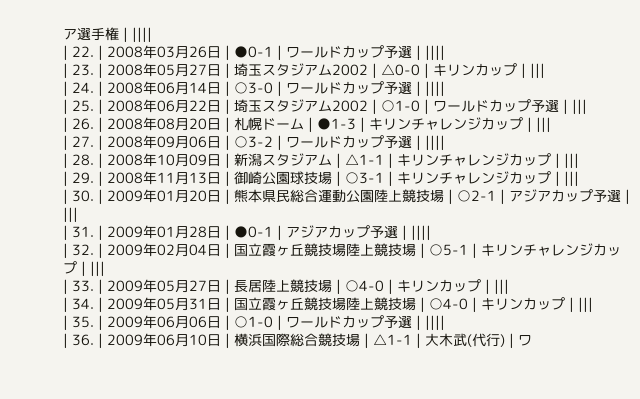ア選手権 | ||||
| 22. | 2008年03月26日 | ●0-1 | ワールドカップ予選 | ||||
| 23. | 2008年05月27日 | 埼玉スタジアム2002 | △0-0 | キリンカップ | |||
| 24. | 2008年06月14日 | ○3-0 | ワールドカップ予選 | ||||
| 25. | 2008年06月22日 | 埼玉スタジアム2002 | ○1-0 | ワールドカップ予選 | |||
| 26. | 2008年08月20日 | 札幌ドーム | ●1-3 | キリンチャレンジカップ | |||
| 27. | 2008年09月06日 | ○3-2 | ワールドカップ予選 | ||||
| 28. | 2008年10月09日 | 新潟スタジアム | △1-1 | キリンチャレンジカップ | |||
| 29. | 2008年11月13日 | 御崎公園球技場 | ○3-1 | キリンチャレンジカップ | |||
| 30. | 2009年01月20日 | 熊本県民総合運動公園陸上競技場 | ○2-1 | アジアカップ予選 | |||
| 31. | 2009年01月28日 | ●0-1 | アジアカップ予選 | ||||
| 32. | 2009年02月04日 | 国立霞ヶ丘競技場陸上競技場 | ○5-1 | キリンチャレンジカップ | |||
| 33. | 2009年05月27日 | 長居陸上競技場 | ○4-0 | キリンカップ | |||
| 34. | 2009年05月31日 | 国立霞ヶ丘競技場陸上競技場 | ○4-0 | キリンカップ | |||
| 35. | 2009年06月06日 | ○1-0 | ワールドカップ予選 | ||||
| 36. | 2009年06月10日 | 横浜国際総合競技場 | △1-1 | 大木武(代行) | ワ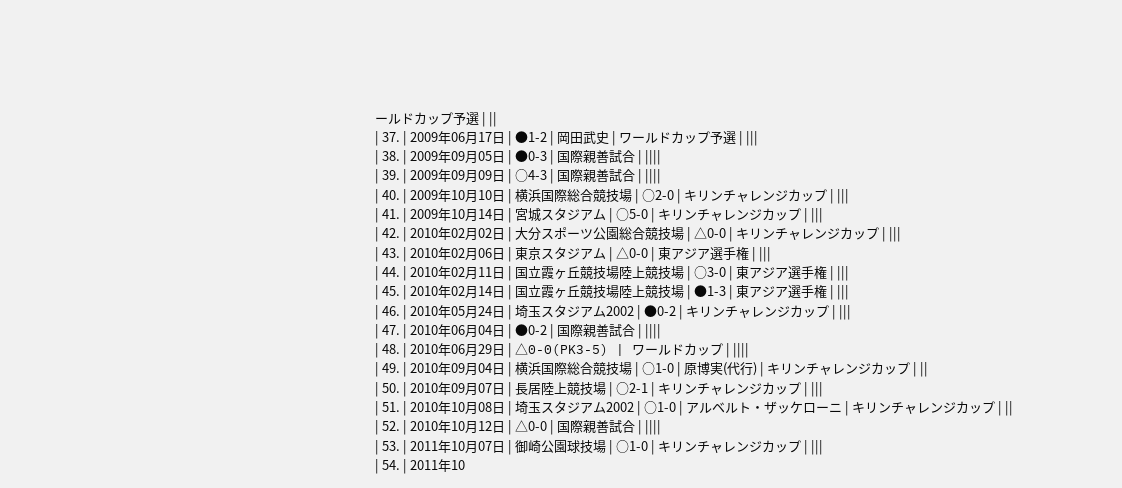ールドカップ予選 | ||
| 37. | 2009年06月17日 | ●1-2 | 岡田武史 | ワールドカップ予選 | |||
| 38. | 2009年09月05日 | ●0-3 | 国際親善試合 | ||||
| 39. | 2009年09月09日 | ○4-3 | 国際親善試合 | ||||
| 40. | 2009年10月10日 | 横浜国際総合競技場 | ○2-0 | キリンチャレンジカップ | |||
| 41. | 2009年10月14日 | 宮城スタジアム | ○5-0 | キリンチャレンジカップ | |||
| 42. | 2010年02月02日 | 大分スポーツ公園総合競技場 | △0-0 | キリンチャレンジカップ | |||
| 43. | 2010年02月06日 | 東京スタジアム | △0-0 | 東アジア選手権 | |||
| 44. | 2010年02月11日 | 国立霞ヶ丘競技場陸上競技場 | ○3-0 | 東アジア選手権 | |||
| 45. | 2010年02月14日 | 国立霞ヶ丘競技場陸上競技場 | ●1-3 | 東アジア選手権 | |||
| 46. | 2010年05月24日 | 埼玉スタジアム2002 | ●0-2 | キリンチャレンジカップ | |||
| 47. | 2010年06月04日 | ●0-2 | 国際親善試合 | ||||
| 48. | 2010年06月29日 | △0-0(PK3-5) | ワールドカップ | ||||
| 49. | 2010年09月04日 | 横浜国際総合競技場 | ○1-0 | 原博実(代行) | キリンチャレンジカップ | ||
| 50. | 2010年09月07日 | 長居陸上競技場 | ○2-1 | キリンチャレンジカップ | |||
| 51. | 2010年10月08日 | 埼玉スタジアム2002 | ○1-0 | アルベルト・ザッケローニ | キリンチャレンジカップ | ||
| 52. | 2010年10月12日 | △0-0 | 国際親善試合 | ||||
| 53. | 2011年10月07日 | 御崎公園球技場 | ○1-0 | キリンチャレンジカップ | |||
| 54. | 2011年10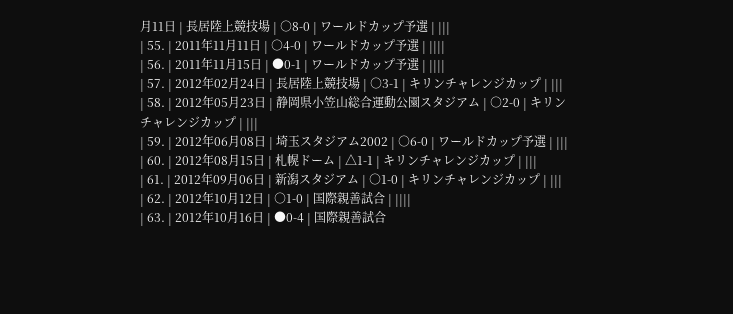月11日 | 長居陸上競技場 | ○8-0 | ワールドカップ予選 | |||
| 55. | 2011年11月11日 | ○4-0 | ワールドカップ予選 | ||||
| 56. | 2011年11月15日 | ●0-1 | ワールドカップ予選 | ||||
| 57. | 2012年02月24日 | 長居陸上競技場 | ○3-1 | キリンチャレンジカップ | |||
| 58. | 2012年05月23日 | 静岡県小笠山総合運動公園スタジアム | ○2-0 | キリンチャレンジカップ | |||
| 59. | 2012年06月08日 | 埼玉スタジアム2002 | ○6-0 | ワールドカップ予選 | |||
| 60. | 2012年08月15日 | 札幌ドーム | △1-1 | キリンチャレンジカップ | |||
| 61. | 2012年09月06日 | 新潟スタジアム | ○1-0 | キリンチャレンジカップ | |||
| 62. | 2012年10月12日 | ○1-0 | 国際親善試合 | ||||
| 63. | 2012年10月16日 | ●0-4 | 国際親善試合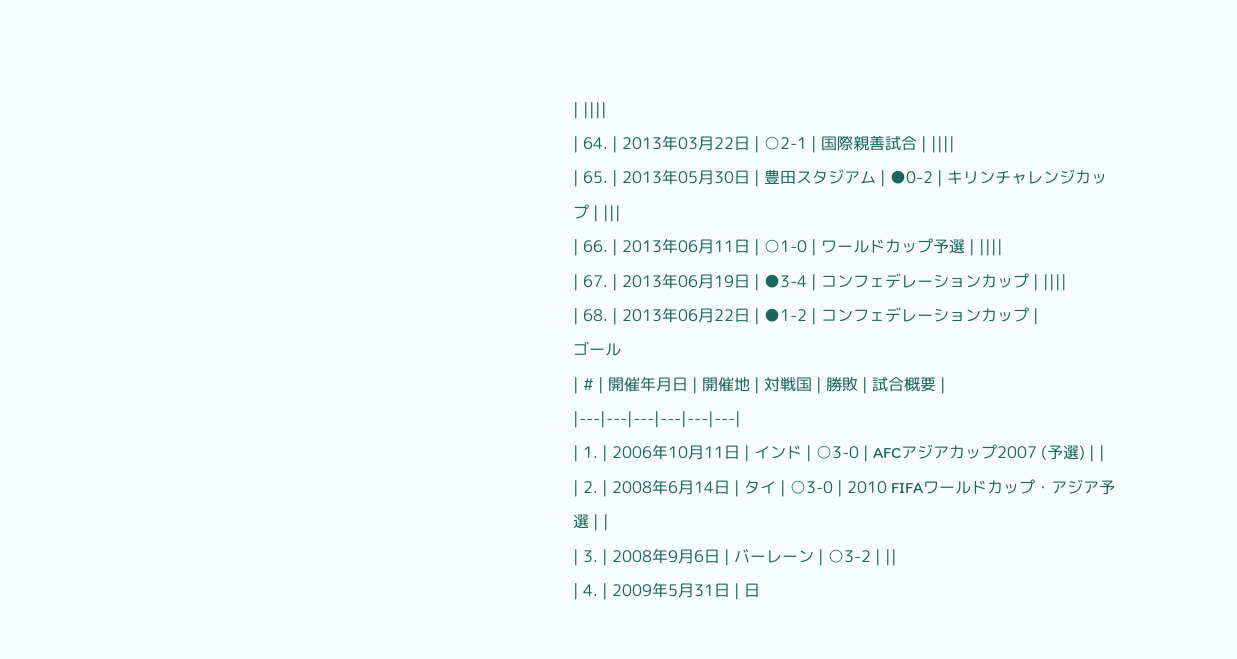| ||||
| 64. | 2013年03月22日 | ○2-1 | 国際親善試合 | ||||
| 65. | 2013年05月30日 | 豊田スタジアム | ●0-2 | キリンチャレンジカップ | |||
| 66. | 2013年06月11日 | ○1-0 | ワールドカップ予選 | ||||
| 67. | 2013年06月19日 | ●3-4 | コンフェデレーションカップ | ||||
| 68. | 2013年06月22日 | ●1-2 | コンフェデレーションカップ |
ゴール
| # | 開催年月日 | 開催地 | 対戦国 | 勝敗 | 試合概要 |
|---|---|---|---|---|---|
| 1. | 2006年10月11日 | インド | ○3-0 | AFCアジアカップ2007 (予選) | |
| 2. | 2008年6月14日 | タイ | ○3-0 | 2010 FIFAワールドカップ・アジア予選 | |
| 3. | 2008年9月6日 | バーレーン | ○3-2 | ||
| 4. | 2009年5月31日 | 日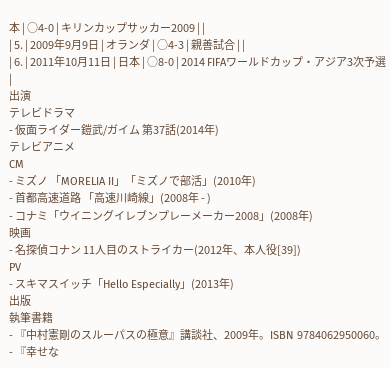本 | ○4-0 | キリンカップサッカー2009 | |
| 5. | 2009年9月9日 | オランダ | ○4-3 | 親善試合 | |
| 6. | 2011年10月11日 | 日本 | ○8-0 | 2014 FIFAワールドカップ・アジア3次予選 |
出演
テレビドラマ
- 仮面ライダー鎧武/ガイム 第37話(2014年)
テレビアニメ
CM
- ミズノ 「MORELIA II」「ミズノで部活」(2010年)
- 首都高速道路 「高速川崎線」(2008年 - )
- コナミ「ウイニングイレブンプレーメーカー2008」(2008年)
映画
- 名探偵コナン 11人目のストライカー(2012年、本人役[39])
PV
- スキマスイッチ「Hello Especially」(2013年)
出版
執筆書籍
- 『中村憲剛のスルーパスの極意』講談社、2009年。ISBN 9784062950060。
- 『幸せな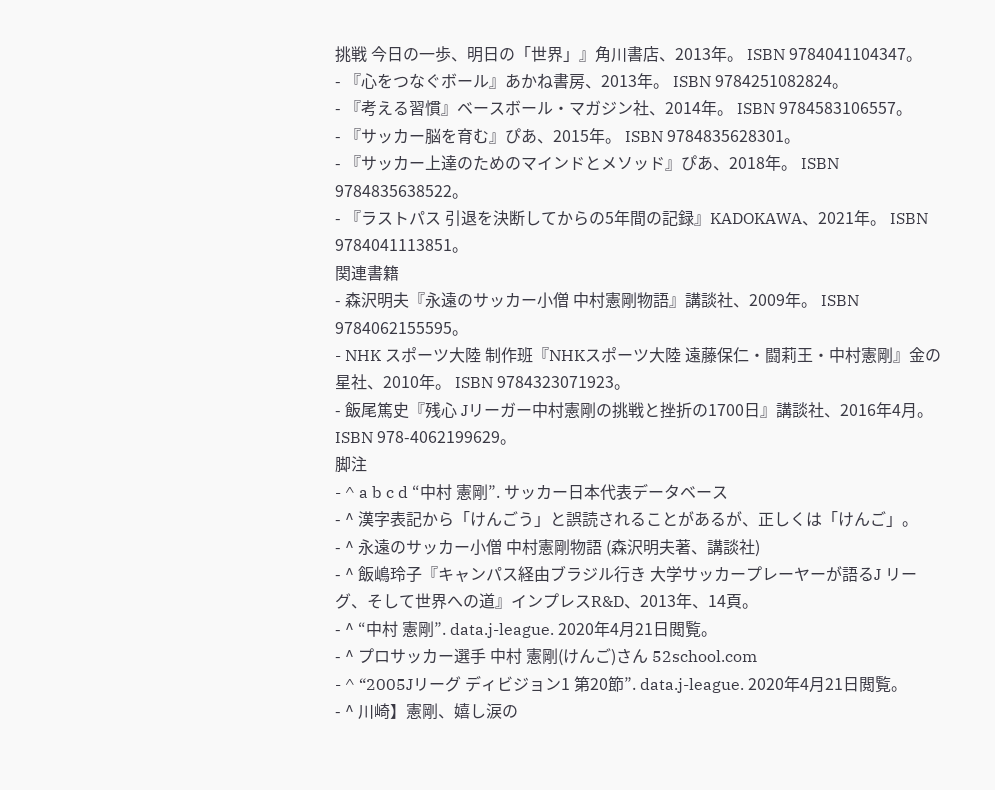挑戦 今日の一歩、明日の「世界」』角川書店、2013年。 ISBN 9784041104347。
- 『心をつなぐボール』あかね書房、2013年。 ISBN 9784251082824。
- 『考える習慣』ベースボール・マガジン社、2014年。 ISBN 9784583106557。
- 『サッカー脳を育む』ぴあ、2015年。 ISBN 9784835628301。
- 『サッカー上達のためのマインドとメソッド』ぴあ、2018年。 ISBN 9784835638522。
- 『ラストパス 引退を決断してからの5年間の記録』KADOKAWA、2021年。 ISBN 9784041113851。
関連書籍
- 森沢明夫『永遠のサッカー小僧 中村憲剛物語』講談社、2009年。 ISBN 9784062155595。
- NHK スポーツ大陸 制作班『NHKスポーツ大陸 遠藤保仁・闘莉王・中村憲剛』金の星社、2010年。 ISBN 9784323071923。
- 飯尾篤史『残心 Jリーガー中村憲剛の挑戦と挫折の1700日』講談社、2016年4月。 ISBN 978-4062199629。
脚注
- ^ a b c d “中村 憲剛”. サッカー日本代表データベース
- ^ 漢字表記から「けんごう」と誤読されることがあるが、正しくは「けんご」。
- ^ 永遠のサッカー小僧 中村憲剛物語 (森沢明夫著、講談社)
- ^ 飯嶋玲子『キャンパス経由ブラジル行き 大学サッカープレーヤーが語るJ リーグ、そして世界への道』インプレスR&D、2013年、14頁。
- ^ “中村 憲剛”. data.j-league. 2020年4月21日閲覧。
- ^ プロサッカー選手 中村 憲剛(けんご)さん 52school.com
- ^ “2005Jリーグ ディビジョン1 第20節”. data.j-league. 2020年4月21日閲覧。
- ^ 川崎】憲剛、嬉し涙の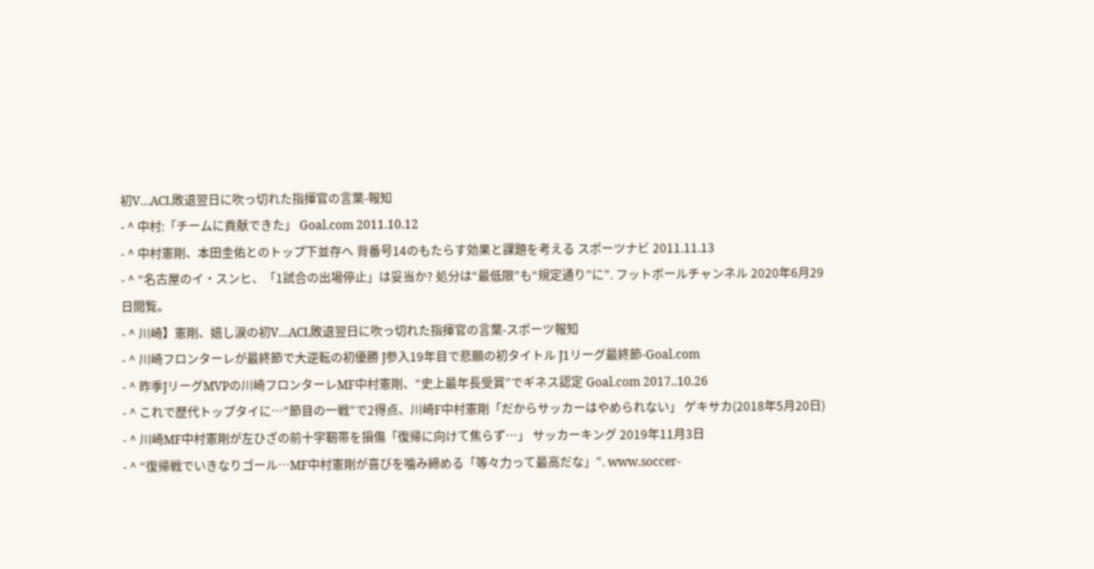初V…ACL敗退翌日に吹っ切れた指揮官の言葉-報知
- ^ 中村:「チームに貢献できた」 Goal.com 2011.10.12
- ^ 中村憲剛、本田圭佑とのトップ下並存へ 背番号14のもたらす効果と課題を考える スポーツナビ 2011.11.13
- ^ “名古屋のイ・スンヒ、「1試合の出場停止」は妥当か? 処分は“最低限”も“規定通り”に”. フットボールチャンネル 2020年6月29日閲覧。
- ^ 川崎】憲剛、嬉し涙の初V…ACL敗退翌日に吹っ切れた指揮官の言葉-スポーツ報知
- ^ 川崎フロンターレが最終節で大逆転の初優勝 J参入19年目で悲願の初タイトル J1リーグ最終節-Goal.com
- ^ 昨季JリーグMVPの川崎フロンターレMF中村憲剛、“史上最年長受賞”でギネス認定 Goal.com 2017..10.26
- ^ これで歴代トップタイに…“節目の一戦”で2得点、川崎F中村憲剛「だからサッカーはやめられない」 ゲキサカ(2018年5月20日)
- ^ 川崎MF中村憲剛が左ひざの前十字靭帯を損傷「復帰に向けて焦らず…」 サッカーキング 2019年11月3日
- ^ “復帰戦でいきなりゴール…MF中村憲剛が喜びを噛み締める「等々力って最高だな」”. www.soccer-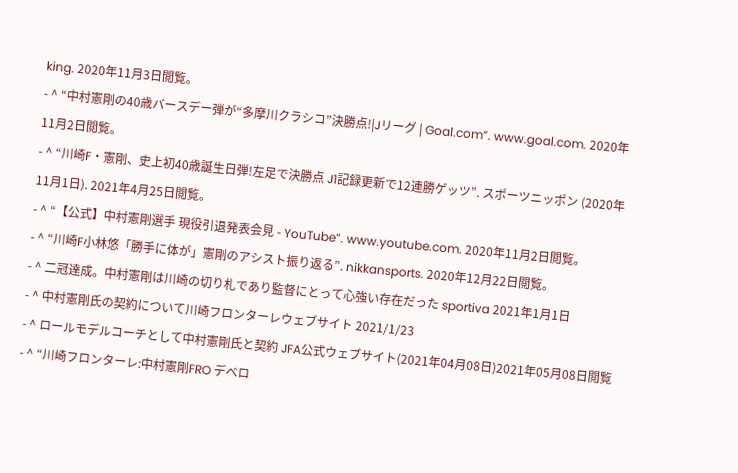king. 2020年11月3日閲覧。
- ^ “中村憲剛の40歳バースデー弾が“多摩川クラシコ”決勝点!|Jリーグ | Goal.com”. www.goal.com. 2020年11月2日閲覧。
- ^ “川崎F・憲剛、史上初40歳誕生日弾!左足で決勝点 J1記録更新で12連勝ゲッツ”. スポーツニッポン (2020年11月1日). 2021年4月25日閲覧。
- ^ “【公式】中村憲剛選手 現役引退発表会見 - YouTube”. www.youtube.com. 2020年11月2日閲覧。
- ^ “川崎F小林悠「勝手に体が」憲剛のアシスト振り返る”. nikkansports. 2020年12月22日閲覧。
- ^ 二冠達成。中村憲剛は川崎の切り札であり監督にとって心強い存在だった sportiva 2021年1月1日
- ^ 中村憲剛氏の契約について川崎フロンターレウェブサイト 2021/1/23
- ^ ロールモデルコーチとして中村憲剛氏と契約 JFA公式ウェブサイト(2021年04月08日)2021年05月08日閲覧
- ^ “川崎フロンターレ:中村憲剛FRO デベロ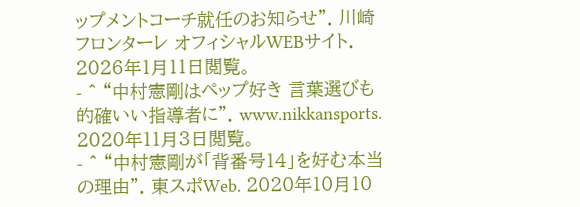ップメントコーチ就任のお知らせ”. 川崎フロンターレ オフィシャルWEBサイト. 2026年1月11日閲覧。
- ^ “中村憲剛はペップ好き 言葉選びも的確いい指導者に”. www.nikkansports. 2020年11月3日閲覧。
- ^ “中村憲剛が「背番号14」を好む本当の理由”. 東スポWeb. 2020年10月10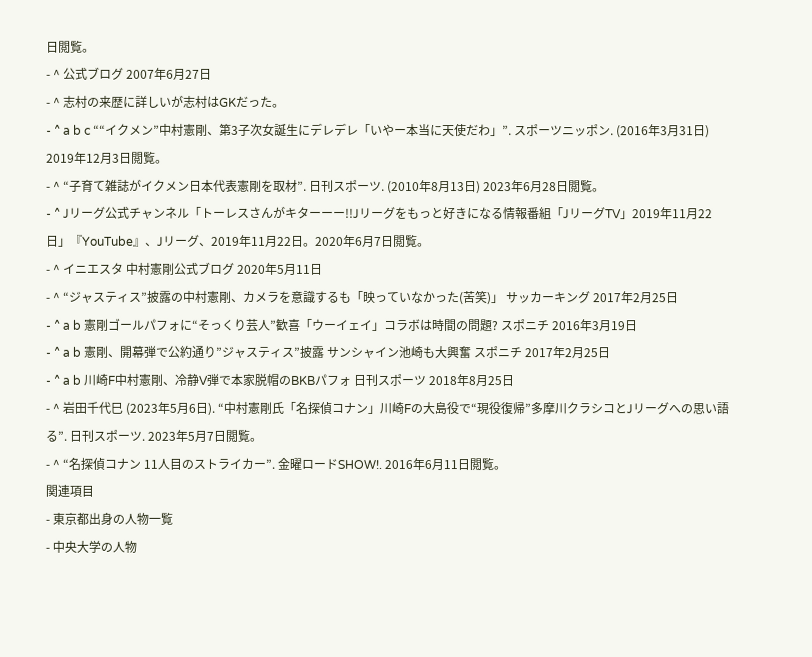日閲覧。
- ^ 公式ブログ 2007年6月27日
- ^ 志村の来歴に詳しいが志村はGKだった。
- ^ a b c ““イクメン”中村憲剛、第3子次女誕生にデレデレ「いやー本当に天使だわ」”. スポーツニッポン. (2016年3月31日) 2019年12月3日閲覧。
- ^ “子育て雑誌がイクメン日本代表憲剛を取材”. 日刊スポーツ. (2010年8月13日) 2023年6月28日閲覧。
- ^ Jリーグ公式チャンネル「トーレスさんがキターーー!!Jリーグをもっと好きになる情報番組「JリーグTV」2019年11月22日」『YouTube』、Jリーグ、2019年11月22日。2020年6月7日閲覧。
- ^ イニエスタ 中村憲剛公式ブログ 2020年5月11日
- ^ “ジャスティス”披露の中村憲剛、カメラを意識するも「映っていなかった(苦笑)」 サッカーキング 2017年2月25日
- ^ a b 憲剛ゴールパフォに“そっくり芸人”歓喜「ウーイェイ」コラボは時間の問題? スポニチ 2016年3月19日
- ^ a b 憲剛、開幕弾で公約通り”ジャスティス”披露 サンシャイン池崎も大興奮 スポニチ 2017年2月25日
- ^ a b 川崎F中村憲剛、冷静V弾で本家脱帽のBKBパフォ 日刊スポーツ 2018年8月25日
- ^ 岩田千代巳 (2023年5月6日). “中村憲剛氏「名探偵コナン」川崎Fの大島役で“現役復帰”多摩川クラシコとJリーグへの思い語る”. 日刊スポーツ. 2023年5月7日閲覧。
- ^ “名探偵コナン 11人目のストライカー”. 金曜ロードSHOW!. 2016年6月11日閲覧。
関連項目
- 東京都出身の人物一覧
- 中央大学の人物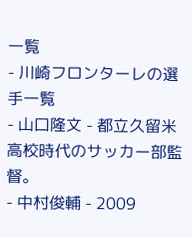一覧
- 川崎フロンターレの選手一覧
- 山口隆文 - 都立久留米高校時代のサッカー部監督。
- 中村俊輔 - 2009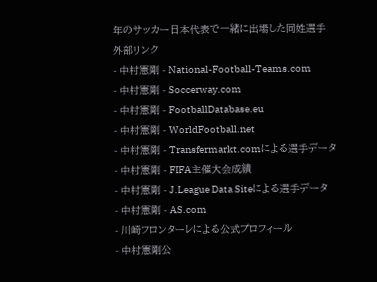年のサッカー日本代表で一緒に出場した同姓選手
外部リンク
- 中村憲剛 - National-Football-Teams.com
- 中村憲剛 - Soccerway.com
- 中村憲剛 - FootballDatabase.eu
- 中村憲剛 - WorldFootball.net
- 中村憲剛 - Transfermarkt.comによる選手データ
- 中村憲剛 - FIFA主催大会成績
- 中村憲剛 - J.League Data Siteによる選手データ
- 中村憲剛 - AS.com
- 川崎フロンターレによる公式プロフィール
- 中村憲剛公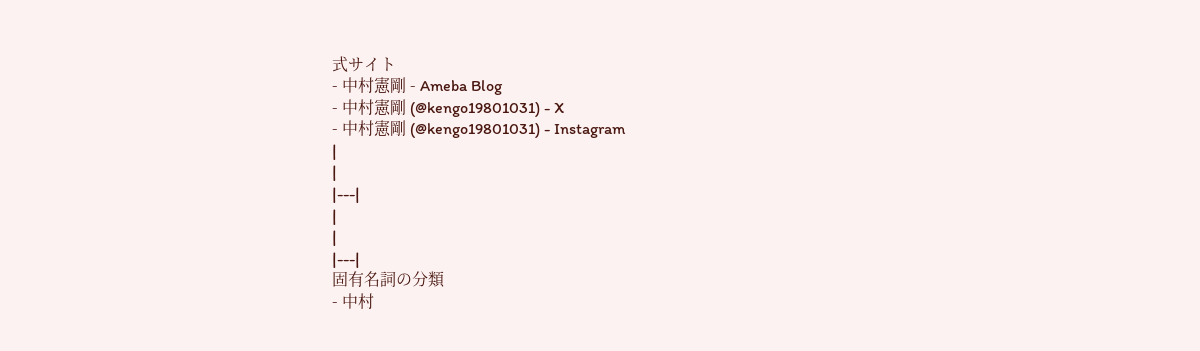式サイト
- 中村憲剛 - Ameba Blog
- 中村憲剛 (@kengo19801031) - X
- 中村憲剛 (@kengo19801031) - Instagram
|
|
|---|
|
|
|---|
固有名詞の分類
- 中村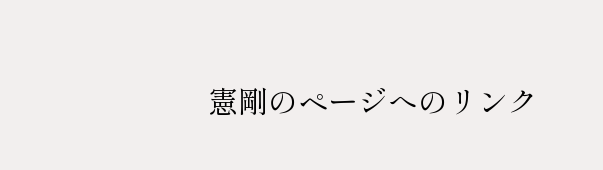憲剛のページへのリンク